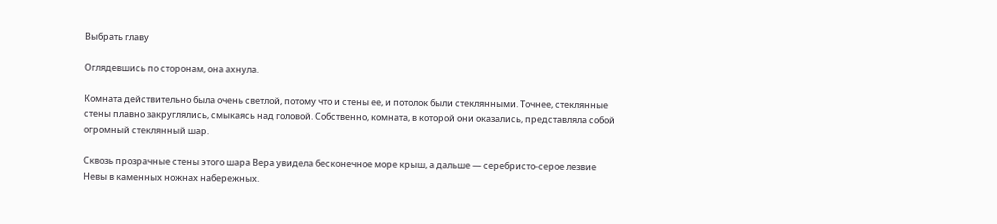Выбрать главу

Оглядевшись по сторонам, она ахнула.

Комната действительно была очень светлой, потому что и стены ее, и потолок были стеклянными. Точнее, стеклянные стены плавно закруглялись, смыкаясь над головой. Собственно, комната, в которой они оказались, представляла собой огромный стеклянный шар.

Сквозь прозрачные стены этого шара Вера увидела бесконечное море крыш, а дальше — серебристо-серое лезвие Невы в каменных ножнах набережных.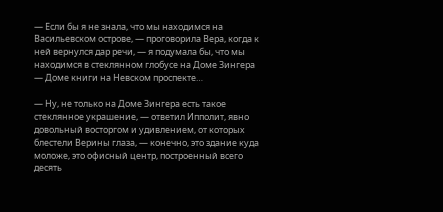— Если бы я не знала, что мы находимся на Васильевском острове, — проговорила Вера, когда к ней вернулся дар речи, — я подумала бы, что мы находимся в стеклянном глобусе на Доме Зингера — Доме книги на Невском проспекте…

— Ну, не только на Доме Зингера есть такое стеклянное украшение, — ответил Ипполит, явно довольный восторгом и удивлением, от которых блестели Верины глаза, — конечно, это здание куда моложе, это офисный центр, построенный всего десять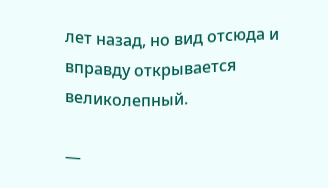лет назад, но вид отсюда и вправду открывается великолепный.

—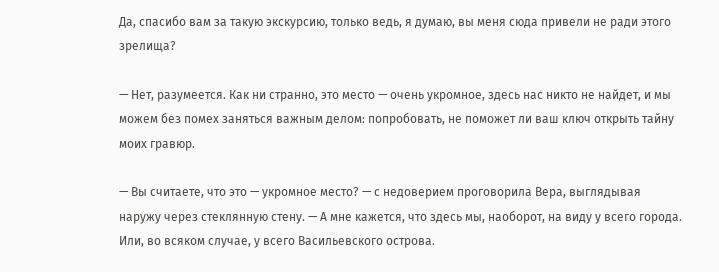Да, спасибо вам за такую экскурсию, только ведь, я думаю, вы меня сюда привели не ради этого зрелища?

— Нет, разумеется. Как ни странно, это место — очень укромное, здесь нас никто не найдет, и мы можем без помех заняться важным делом: попробовать, не поможет ли ваш ключ открыть тайну моих гравюр.

— Вы считаете, что это — укромное место? — с недоверием проговорила Вера, выглядывая наружу через стеклянную стену. — А мне кажется, что здесь мы, наоборот, на виду у всего города. Или, во всяком случае, у всего Васильевского острова.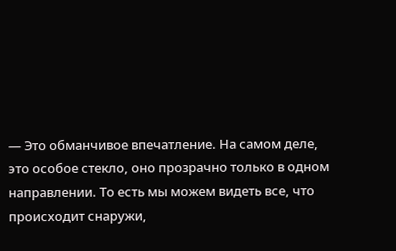— Это обманчивое впечатление. На самом деле, это особое стекло, оно прозрачно только в одном направлении. То есть мы можем видеть все, что происходит снаружи,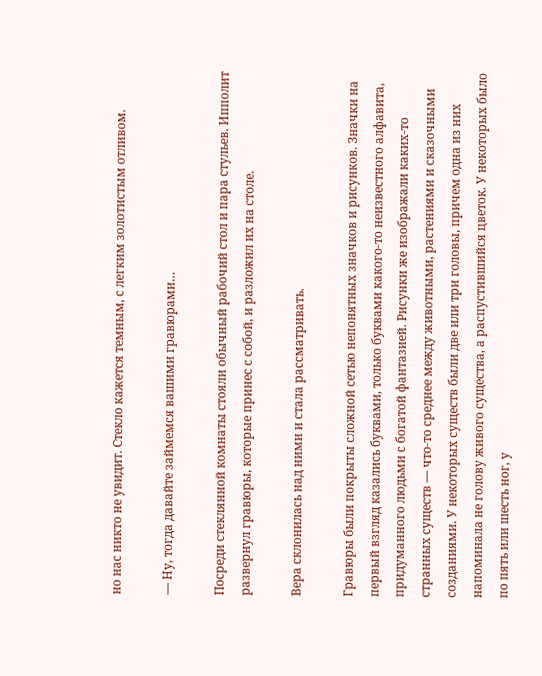но нас никто не увидит. Стекло кажется темным, с легким золотистым отливом.

— Ну, тогда давайте займемся вашими гравюрами…

Посреди стеклянной комнаты стояли обычный рабочий стол и пара стульев. Ипполит развернул гравюры, которые принес с собой, и разложил их на столе.

Вера склонилась над ними и стала рассматривать.

Гравюры были покрыты сложной сетью непонятных значков и рисунков. Значки на первый взгляд казались буквами, только буквами какого-то неизвестного алфавита, придуманного людьми с богатой фантазией. Рисунки же изображали каких-то странных существ — что-то среднее между животными, растениями и сказочными созданиями. У некоторых существ были две или три головы, причем одна из них напоминала не голову живого существа, а распустившийся цветок. У некоторых было по пять или шесть ног, у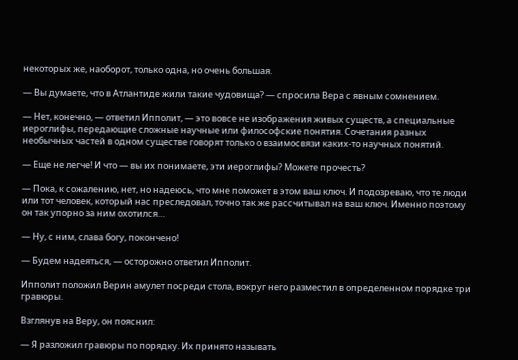некоторых же, наоборот, только одна, но очень большая.

— Вы думаете, что в Атлантиде жили такие чудовища? — спросила Вера с явным сомнением.

— Нет, конечно, — ответил Ипполит, — это вовсе не изображения живых существ, а специальные иероглифы, передающие сложные научные или философские понятия. Сочетания разных необычных частей в одном существе говорят только о взаимосвязи каких-то научных понятий.

— Еще не легче! И что — вы их понимаете, эти иероглифы? Можете прочесть?

— Пока, к сожалению, нет, но надеюсь, что мне поможет в этом ваш ключ. И подозреваю, что те люди или тот человек, который нас преследовал, точно так же рассчитывал на ваш ключ. Именно поэтому он так упорно за ним охотился…

— Ну, с ним, слава богу, покончено!

— Будем надеяться, — осторожно ответил Ипполит.

Ипполит положил Верин амулет посреди стола, вокруг него разместил в определенном порядке три гравюры.

Взглянув на Веру, он пояснил:

— Я разложил гравюры по порядку. Их принято называть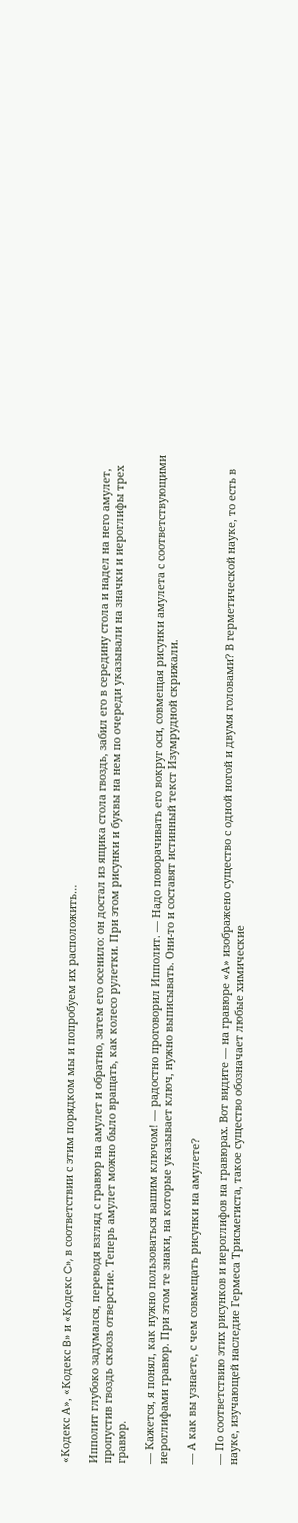«Кодекс А», «Кодекс B» и «Кодекс C», в соответствии с этим порядком мы и попробуем их расположить…

Ипполит глубоко задумался, переводя взгляд с гравюр на амулет и обратно, затем его осенило: он достал из ящика стола гвоздь, забил его в середину стола и надел на него амулет, пропустив гвоздь сквозь отверстие. Теперь амулет можно было вращать, как колесо рулетки. При этом рисунки и буквы на нем по очереди указывали на значки и иероглифы трех гравюр.

— Кажется, я понял, как нужно пользоваться вашим ключом! — радостно проговорил Ипполит. — Надо поворачивать его вокруг оси, совмещая рисунки амулета с соответствующими иероглифами гравюр. При этом те знаки, на которые указывает ключ, нужно выписывать. Они-то и составят истинный текст Изумрудной скрижали.

— А как вы узнаете, с чем совмещать рисунки на амулете?

— По соответствию этих рисунков и иероглифов на гравюрах. Вот видите — на гравюре «А» изображено существо с одной ногой и двумя головами? В герметической науке, то есть в науке, изучающей наследие Гермеса Трисмегиста, такое существо обозначает любые химические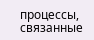процессы, связанные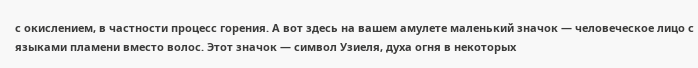с окислением, в частности процесс горения. А вот здесь на вашем амулете маленький значок — человеческое лицо с языками пламени вместо волос. Этот значок — символ Узиеля, духа огня в некоторых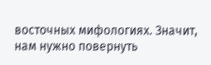восточных мифологиях. Значит, нам нужно повернуть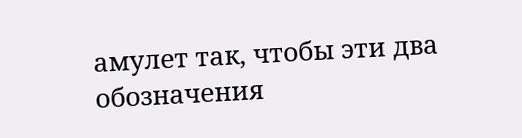амулет так, чтобы эти два обозначения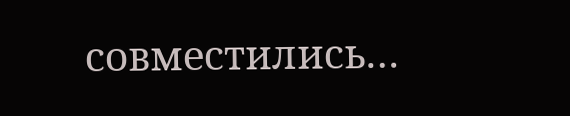совместились…